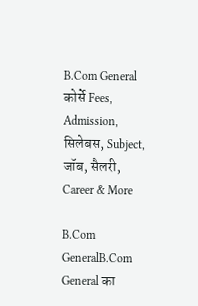B.Com General कोर्से Fees, Admission, सिलेबस, Subject, जॉब, सैलरी, Career & More

B.Com GeneralB.Com General का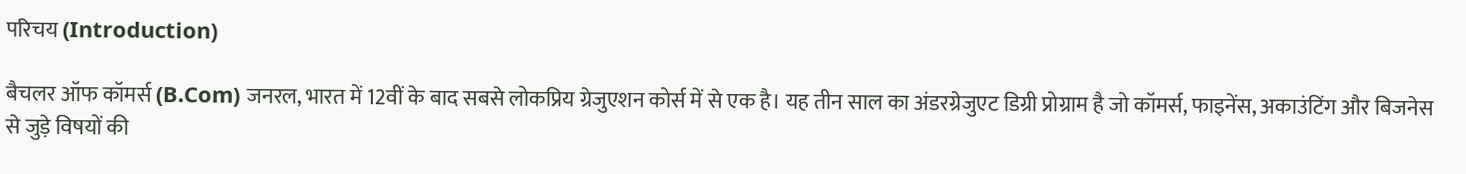परिचय (Introduction)

बैचलर ऑफ कॉमर्स (B.Com) जनरल, भारत में 12वीं के बाद सबसे लोकप्रिय ग्रेजुएशन कोर्स में से एक है। यह तीन साल का अंडरग्रेजुएट डिग्री प्रोग्राम है जो कॉमर्स, फाइनेंस, अकाउंटिंग और बिजनेस से जुड़े विषयों की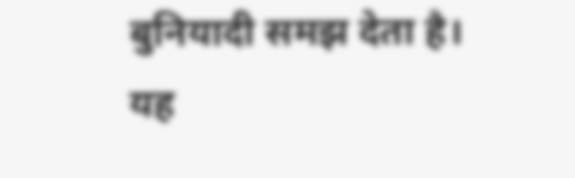बुनियादी समझ देता है। यह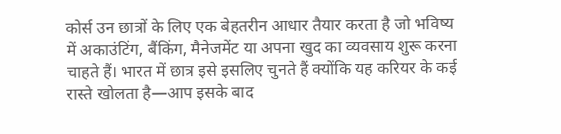कोर्स उन छात्रों के लिए एक बेहतरीन आधार तैयार करता है जो भविष्य में अकाउंटिंग, बैंकिंग, मैनेजमेंट या अपना खुद का व्यवसाय शुरू करना चाहते हैं। भारत में छात्र इसे इसलिए चुनते हैं क्योंकि यह करियर के कई रास्ते खोलता है—आप इसके बाद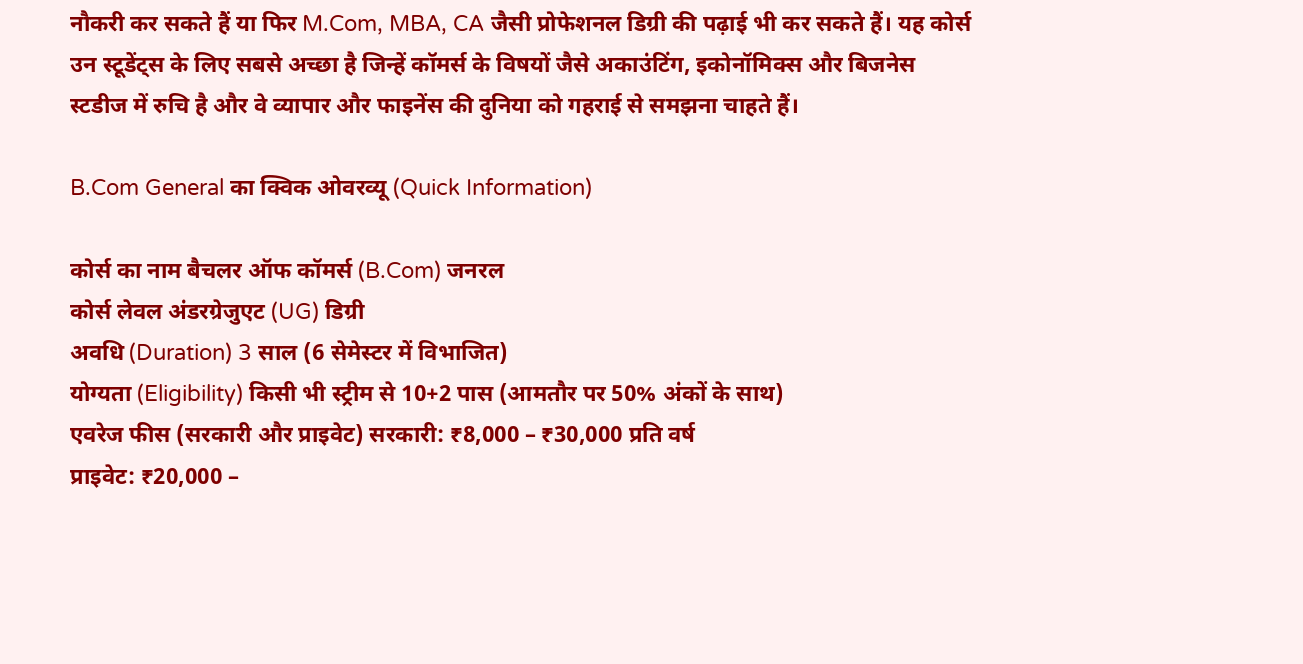नौकरी कर सकते हैं या फिर M.Com, MBA, CA जैसी प्रोफेशनल डिग्री की पढ़ाई भी कर सकते हैं। यह कोर्स उन स्टूडेंट्स के लिए सबसे अच्छा है जिन्हें कॉमर्स के विषयों जैसे अकाउंटिंग, इकोनॉमिक्स और बिजनेस स्टडीज में रुचि है और वे व्यापार और फाइनेंस की दुनिया को गहराई से समझना चाहते हैं।

B.Com General का क्विक ओवरव्यू (Quick Information)

कोर्स का नाम बैचलर ऑफ कॉमर्स (B.Com) जनरल
कोर्स लेवल अंडरग्रेजुएट (UG) डिग्री
अवधि (Duration) 3 साल (6 सेमेस्टर में विभाजित)
योग्यता (Eligibility) किसी भी स्ट्रीम से 10+2 पास (आमतौर पर 50% अंकों के साथ)
एवरेज फीस (सरकारी और प्राइवेट) सरकारी: ₹8,000 – ₹30,000 प्रति वर्ष
प्राइवेट: ₹20,000 –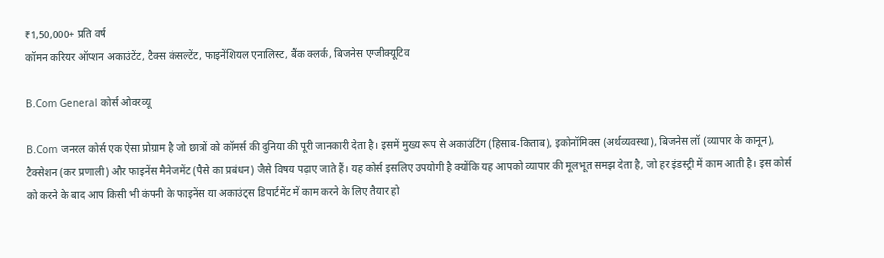₹1,50,000+ प्रति वर्ष
कॉमन करियर ऑप्शन अकाउंटेंट, टैक्स कंसल्टेंट, फाइनेंशियल एनालिस्ट, बैंक क्लर्क, बिजनेस एग्जीक्यूटिव

B.Com General कोर्स ओवरव्यू

B.Com जनरल कोर्स एक ऐसा प्रोग्राम है जो छात्रों को कॉमर्स की दुनिया की पूरी जानकारी देता है। इसमें मुख्य रूप से अकाउंटिंग (हिसाब-किताब), इकोनॉमिक्स (अर्थव्यवस्था), बिजनेस लॉ (व्यापार के कानून), टैक्सेशन (कर प्रणाली) और फाइनेंस मैनेजमेंट (पैसे का प्रबंधन) जैसे विषय पढ़ाए जाते हैं। यह कोर्स इसलिए उपयोगी है क्योंकि यह आपको व्यापार की मूलभूत समझ देता है, जो हर इंडस्ट्री में काम आती है। इस कोर्स को करने के बाद आप किसी भी कंपनी के फाइनेंस या अकाउंट्स डिपार्टमेंट में काम करने के लिए तैयार हो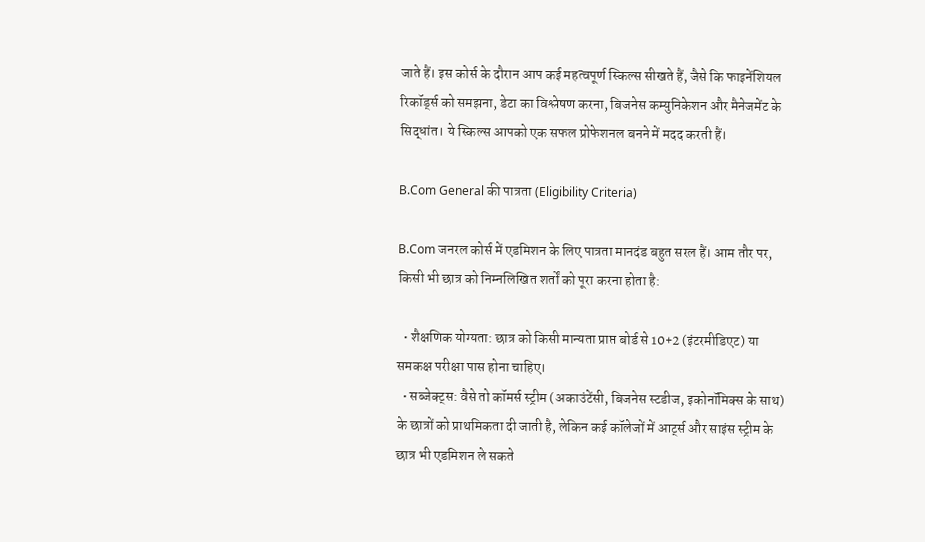जाते हैं। इस कोर्स के दौरान आप कई महत्वपूर्ण स्किल्स सीखते हैं, जैसे कि फाइनेंशियल रिकॉर्ड्स को समझना, डेटा का विश्लेषण करना, बिजनेस कम्युनिकेशन और मैनेजमेंट के सिद्धांत। ये स्किल्स आपको एक सफल प्रोफेशनल बनने में मदद करती हैं।

B.Com General की पात्रता (Eligibility Criteria)

B.Com जनरल कोर्स में एडमिशन के लिए पात्रता मानदंड बहुत सरल हैं। आम तौर पर, किसी भी छात्र को निम्नलिखित शर्तों को पूरा करना होता है:

  • शैक्षणिक योग्यता: छात्र को किसी मान्यता प्राप्त बोर्ड से 10+2 (इंटरमीडिएट) या समकक्ष परीक्षा पास होना चाहिए।
  • सब्जेक्ट्स: वैसे तो कॉमर्स स्ट्रीम (अकाउंटेंसी, बिजनेस स्टडीज, इकोनॉमिक्स के साथ) के छात्रों को प्राथमिकता दी जाती है, लेकिन कई कॉलेजों में आर्ट्स और साइंस स्ट्रीम के छात्र भी एडमिशन ले सकते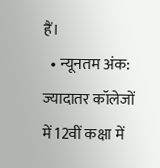हैं।
  • न्यूनतम अंक: ज्यादातर कॉलेजों में 12वीं कक्षा में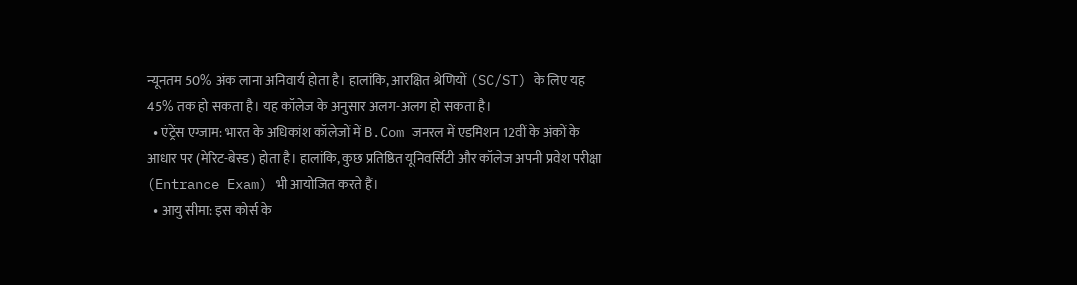न्यूनतम 50% अंक लाना अनिवार्य होता है। हालांकि, आरक्षित श्रेणियों (SC/ST) के लिए यह 45% तक हो सकता है। यह कॉलेज के अनुसार अलग-अलग हो सकता है।
  • एंट्रेंस एग्जाम: भारत के अधिकांश कॉलेजों में B.Com जनरल में एडमिशन 12वीं के अंकों के आधार पर (मेरिट-बेस्ड) होता है। हालांकि, कुछ प्रतिष्ठित यूनिवर्सिटी और कॉलेज अपनी प्रवेश परीक्षा (Entrance Exam) भी आयोजित करते हैं।
  • आयु सीमा: इस कोर्स के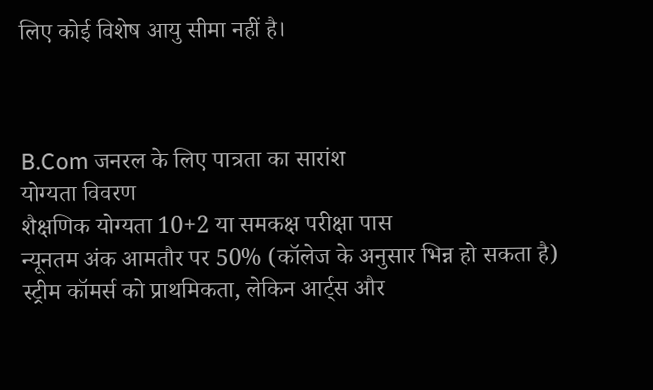लिए कोई विशेष आयु सीमा नहीं है।



B.Com जनरल के लिए पात्रता का सारांश
योग्यता विवरण
शैक्षणिक योग्यता 10+2 या समकक्ष परीक्षा पास
न्यूनतम अंक आमतौर पर 50% (कॉलेज के अनुसार भिन्न हो सकता है)
स्ट्रीम कॉमर्स को प्राथमिकता, लेकिन आर्ट्स और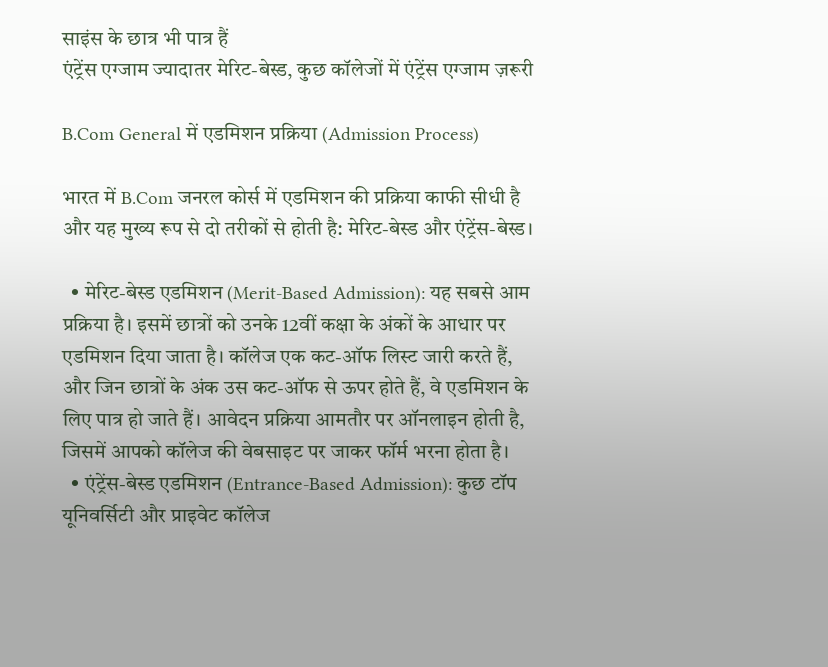साइंस के छात्र भी पात्र हैं
एंट्रेंस एग्जाम ज्यादातर मेरिट-बेस्ड, कुछ कॉलेजों में एंट्रेंस एग्जाम ज़रूरी

B.Com General में एडमिशन प्रक्रिया (Admission Process)

भारत में B.Com जनरल कोर्स में एडमिशन की प्रक्रिया काफी सीधी है और यह मुख्य रूप से दो तरीकों से होती है: मेरिट-बेस्ड और एंट्रेंस-बेस्ड।

  • मेरिट-बेस्ड एडमिशन (Merit-Based Admission): यह सबसे आम प्रक्रिया है। इसमें छात्रों को उनके 12वीं कक्षा के अंकों के आधार पर एडमिशन दिया जाता है। कॉलेज एक कट-ऑफ लिस्ट जारी करते हैं, और जिन छात्रों के अंक उस कट-ऑफ से ऊपर होते हैं, वे एडमिशन के लिए पात्र हो जाते हैं। आवेदन प्रक्रिया आमतौर पर ऑनलाइन होती है, जिसमें आपको कॉलेज की वेबसाइट पर जाकर फॉर्म भरना होता है।
  • एंट्रेंस-बेस्ड एडमिशन (Entrance-Based Admission): कुछ टॉप यूनिवर्सिटी और प्राइवेट कॉलेज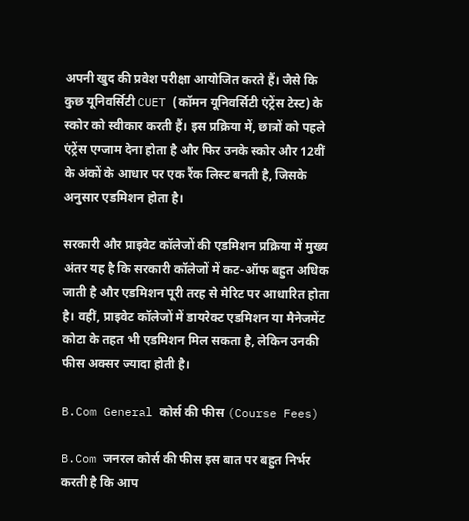अपनी खुद की प्रवेश परीक्षा आयोजित करते हैं। जैसे कि कुछ यूनिवर्सिटी CUET (कॉमन यूनिवर्सिटी एंट्रेंस टेस्ट) के स्कोर को स्वीकार करती हैं। इस प्रक्रिया में, छात्रों को पहले एंट्रेंस एग्जाम देना होता है और फिर उनके स्कोर और 12वीं के अंकों के आधार पर एक रैंक लिस्ट बनती है, जिसके अनुसार एडमिशन होता है।

सरकारी और प्राइवेट कॉलेजों की एडमिशन प्रक्रिया में मुख्य अंतर यह है कि सरकारी कॉलेजों में कट-ऑफ बहुत अधिक जाती है और एडमिशन पूरी तरह से मेरिट पर आधारित होता है। वहीं, प्राइवेट कॉलेजों में डायरेक्ट एडमिशन या मैनेजमेंट कोटा के तहत भी एडमिशन मिल सकता है, लेकिन उनकी फीस अक्सर ज्यादा होती है।

B.Com General कोर्स की फीस (Course Fees)

B.Com जनरल कोर्स की फीस इस बात पर बहुत निर्भर करती है कि आप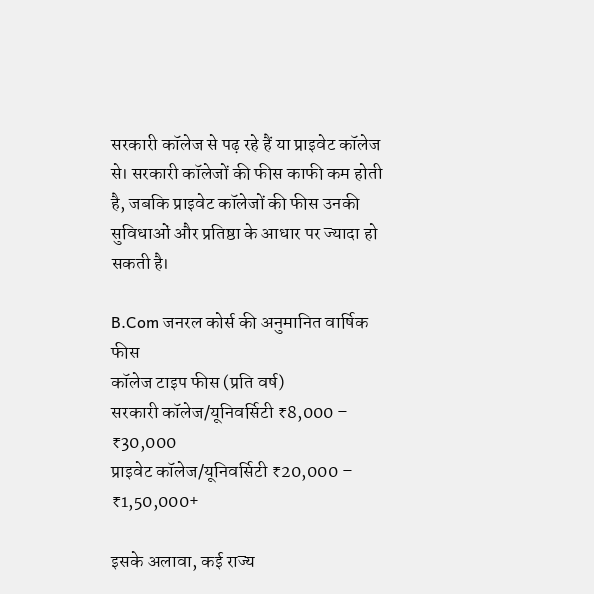सरकारी कॉलेज से पढ़ रहे हैं या प्राइवेट कॉलेज से। सरकारी कॉलेजों की फीस काफी कम होती है, जबकि प्राइवेट कॉलेजों की फीस उनकी सुविधाओं और प्रतिष्ठा के आधार पर ज्यादा हो सकती है।

B.Com जनरल कोर्स की अनुमानित वार्षिक फीस
कॉलेज टाइप फीस (प्रति वर्ष)
सरकारी कॉलेज/यूनिवर्सिटी ₹8,000 – ₹30,000
प्राइवेट कॉलेज/यूनिवर्सिटी ₹20,000 – ₹1,50,000+

इसके अलावा, कई राज्य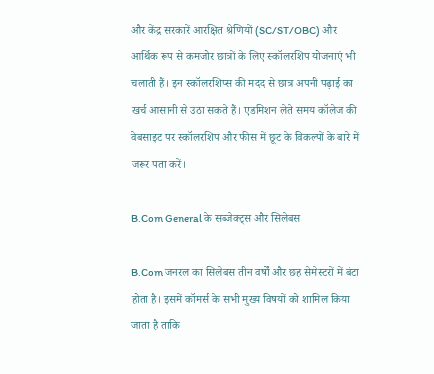और केंद्र सरकारें आरक्षित श्रेणियों (SC/ST/OBC) और आर्थिक रूप से कमजोर छात्रों के लिए स्कॉलरशिप योजनाएं भी चलाती हैं। इन स्कॉलरशिप्स की मदद से छात्र अपनी पढ़ाई का खर्च आसानी से उठा सकते हैं। एडमिशन लेते समय कॉलेज की वेबसाइट पर स्कॉलरशिप और फीस में छूट के विकल्पों के बारे में जरूर पता करें।

B.Com General के सब्जेक्ट्स और सिलेबस

B.Com जनरल का सिलेबस तीन वर्षों और छह सेमेस्टरों में बंटा होता है। इसमें कॉमर्स के सभी मुख्य विषयों को शामिल किया जाता है ताकि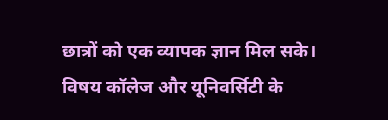छात्रों को एक व्यापक ज्ञान मिल सके। विषय कॉलेज और यूनिवर्सिटी के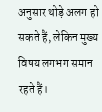अनुसार थोड़े अलग हो सकते हैं, लेकिन मुख्य विषय लगभग समान रहते हैं।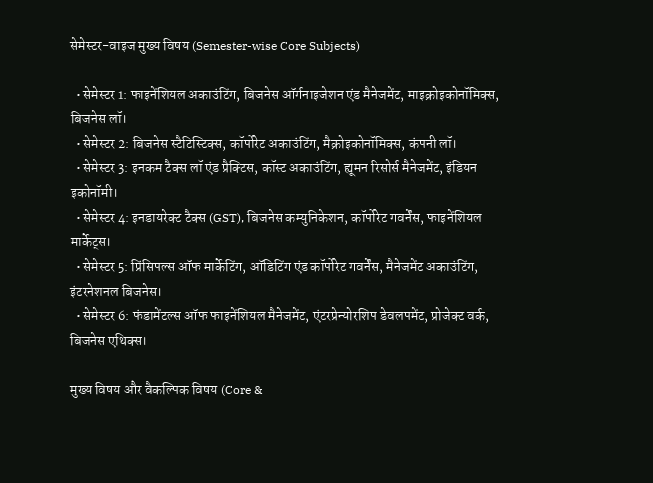सेमेस्टर-वाइज मुख्य विषय (Semester-wise Core Subjects)

  • सेमेस्टर 1: फाइनेंशियल अकाउंटिंग, बिजनेस ऑर्गनाइजेशन एंड मैनेजमेंट, माइक्रोइकोनॉमिक्स, बिजनेस लॉ।
  • सेमेस्टर 2: बिजनेस स्टैटिस्टिक्स, कॉर्पोरेट अकाउंटिंग, मैक्रोइकोनॉमिक्स, कंपनी लॉ।
  • सेमेस्टर 3: इनकम टैक्स लॉ एंड प्रैक्टिस, कॉस्ट अकाउंटिंग, ह्यूमन रिसोर्स मैनेजमेंट, इंडियन इकोनॉमी।
  • सेमेस्टर 4: इनडायरेक्ट टैक्स (GST), बिजनेस कम्युनिकेशन, कॉर्पोरेट गवर्नेंस, फाइनेंशियल मार्केट्स।
  • सेमेस्टर 5: प्रिंसिपल्स ऑफ मार्केटिंग, ऑडिटिंग एंड कॉर्पोरेट गवर्नेंस, मैनेजमेंट अकाउंटिंग, इंटरनेशनल बिजनेस।
  • सेमेस्टर 6: फंडामेंटल्स ऑफ फाइनेंशियल मैनेजमेंट, एंटरप्रेन्योरशिप डेवलपमेंट, प्रोजेक्ट वर्क, बिजनेस एथिक्स।

मुख्य विषय और वैकल्पिक विषय (Core &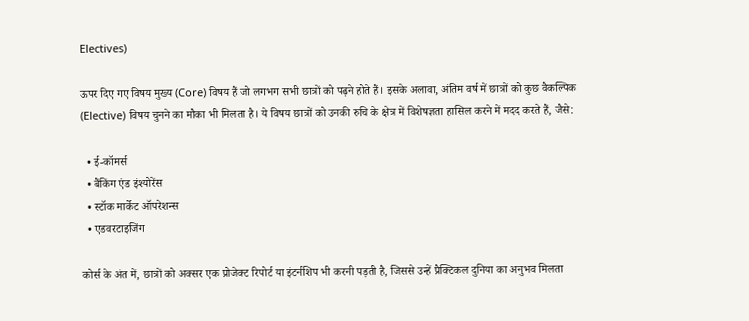Electives)

ऊपर दिए गए विषय मुख्य (Core) विषय हैं जो लगभग सभी छात्रों को पढ़ने होते हैं। इसके अलावा, अंतिम वर्ष में छात्रों को कुछ वैकल्पिक (Elective) विषय चुनने का मौका भी मिलता है। ये विषय छात्रों को उनकी रुचि के क्षेत्र में विशेषज्ञता हासिल करने में मदद करते हैं, जैसे:

  • ई-कॉमर्स
  • बैंकिंग एंड इंश्योरेंस
  • स्टॉक मार्केट ऑपरेशन्स
  • एडवरटाइजिंग

कोर्स के अंत में, छात्रों को अक्सर एक प्रोजेक्ट रिपोर्ट या इंटर्नशिप भी करनी पड़ती है, जिससे उन्हें प्रैक्टिकल दुनिया का अनुभव मिलता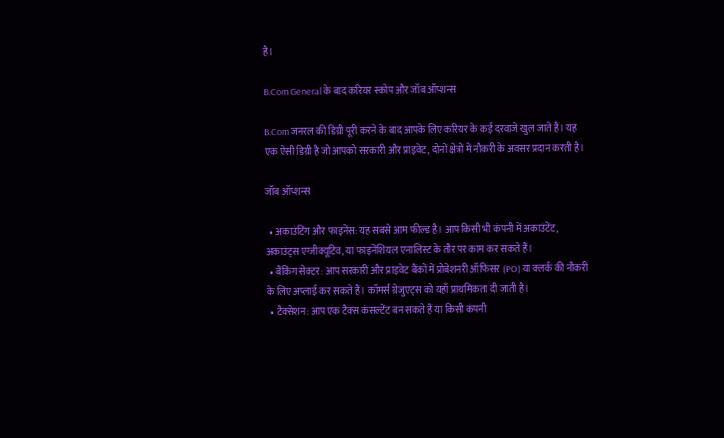है।

B.Com General के बाद करियर स्कोप और जॉब ऑप्शन्स

B.Com जनरल की डिग्री पूरी करने के बाद आपके लिए करियर के कई दरवाजे खुल जाते हैं। यह एक ऐसी डिग्री है जो आपको सरकारी और प्राइवेट, दोनों क्षेत्रों में नौकरी के अवसर प्रदान करती है।

जॉब ऑप्शन्स

  • अकाउंटिंग और फाइनेंस: यह सबसे आम फील्ड है। आप किसी भी कंपनी में अकाउंटेंट, अकाउंट्स एग्जीक्यूटिव, या फाइनेंशियल एनालिस्ट के तौर पर काम कर सकते हैं।
  • बैंकिंग सेक्टर: आप सरकारी और प्राइवेट बैंकों में प्रोबेशनरी ऑफिसर (PO) या क्लर्क की नौकरी के लिए अप्लाई कर सकते हैं। कॉमर्स ग्रेजुएट्स को यहाँ प्राथमिकता दी जाती है।
  • टैक्सेशन: आप एक टैक्स कंसल्टेंट बन सकते हैं या किसी कंपनी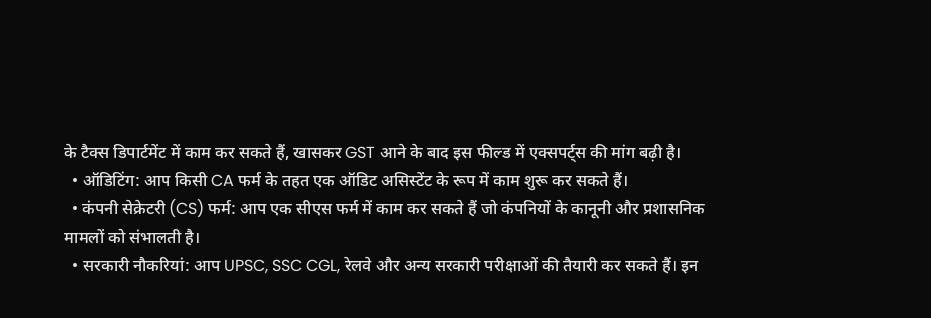के टैक्स डिपार्टमेंट में काम कर सकते हैं, खासकर GST आने के बाद इस फील्ड में एक्सपर्ट्स की मांग बढ़ी है।
  • ऑडिटिंग: आप किसी CA फर्म के तहत एक ऑडिट असिस्टेंट के रूप में काम शुरू कर सकते हैं।
  • कंपनी सेक्रेटरी (CS) फर्म: आप एक सीएस फर्म में काम कर सकते हैं जो कंपनियों के कानूनी और प्रशासनिक मामलों को संभालती है।
  • सरकारी नौकरियां: आप UPSC, SSC CGL, रेलवे और अन्य सरकारी परीक्षाओं की तैयारी कर सकते हैं। इन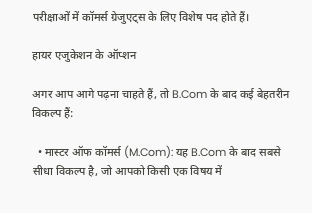परीक्षाओं में कॉमर्स ग्रेजुएट्स के लिए विशेष पद होते हैं।

हायर एजुकेशन के ऑप्शन

अगर आप आगे पढ़ना चाहते हैं, तो B.Com के बाद कई बेहतरीन विकल्प हैं:

  • मास्टर ऑफ कॉमर्स (M.Com): यह B.Com के बाद सबसे सीधा विकल्प है, जो आपको किसी एक विषय में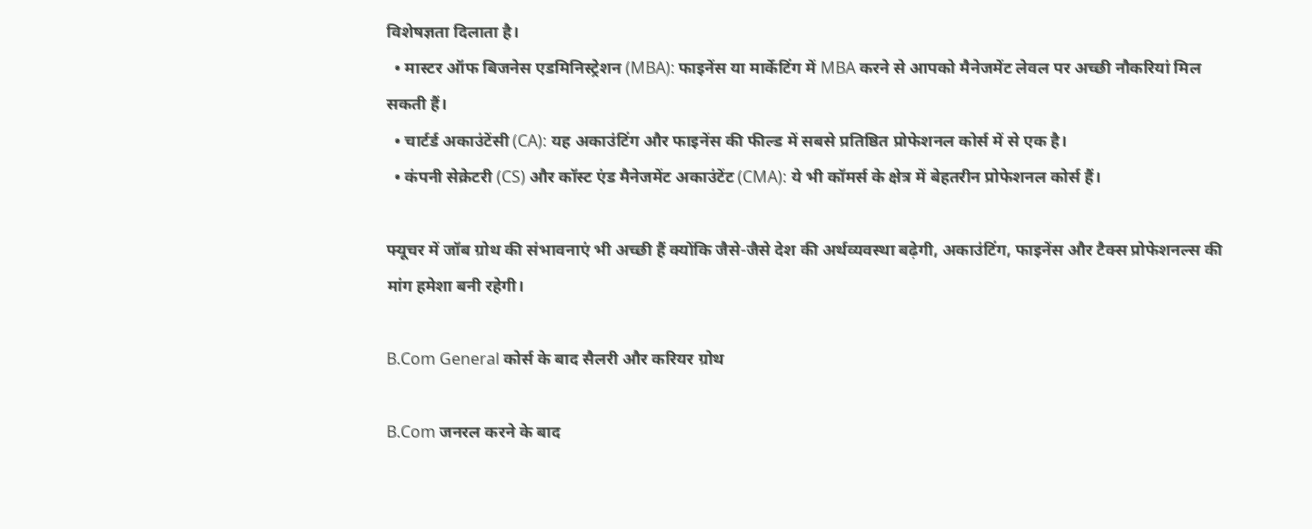विशेषज्ञता दिलाता है।
  • मास्टर ऑफ बिजनेस एडमिनिस्ट्रेशन (MBA): फाइनेंस या मार्केटिंग में MBA करने से आपको मैनेजमेंट लेवल पर अच्छी नौकरियां मिल सकती हैं।
  • चार्टर्ड अकाउंटेंसी (CA): यह अकाउंटिंग और फाइनेंस की फील्ड में सबसे प्रतिष्ठित प्रोफेशनल कोर्स में से एक है।
  • कंपनी सेक्रेटरी (CS) और कॉस्ट एंड मैनेजमेंट अकाउंटेंट (CMA): ये भी कॉमर्स के क्षेत्र में बेहतरीन प्रोफेशनल कोर्स हैं।

फ्यूचर में जॉब ग्रोथ की संभावनाएं भी अच्छी हैं क्योंकि जैसे-जैसे देश की अर्थव्यवस्था बढ़ेगी, अकाउंटिंग, फाइनेंस और टैक्स प्रोफेशनल्स की मांग हमेशा बनी रहेगी।

B.Com General कोर्स के बाद सैलरी और करियर ग्रोथ

B.Com जनरल करने के बाद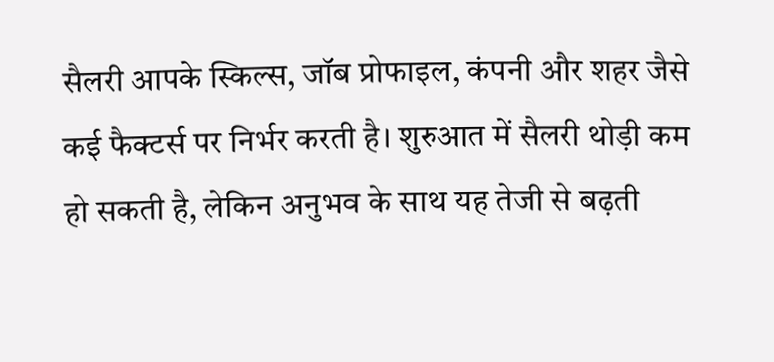सैलरी आपके स्किल्स, जॉब प्रोफाइल, कंपनी और शहर जैसे कई फैक्टर्स पर निर्भर करती है। शुरुआत में सैलरी थोड़ी कम हो सकती है, लेकिन अनुभव के साथ यह तेजी से बढ़ती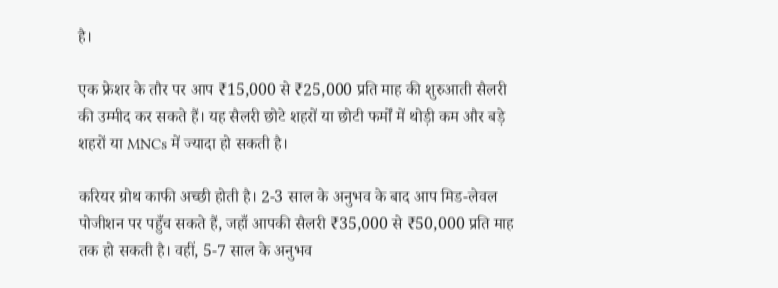है।

एक फ्रेशर के तौर पर आप ₹15,000 से ₹25,000 प्रति माह की शुरुआती सैलरी की उम्मीद कर सकते हैं। यह सैलरी छोटे शहरों या छोटी फर्मों में थोड़ी कम और बड़े शहरों या MNCs में ज्यादा हो सकती है।

करियर ग्रोथ काफी अच्छी होती है। 2-3 साल के अनुभव के बाद आप मिड-लेवल पोजीशन पर पहुँच सकते हैं, जहाँ आपकी सैलरी ₹35,000 से ₹50,000 प्रति माह तक हो सकती है। वहीं, 5-7 साल के अनुभव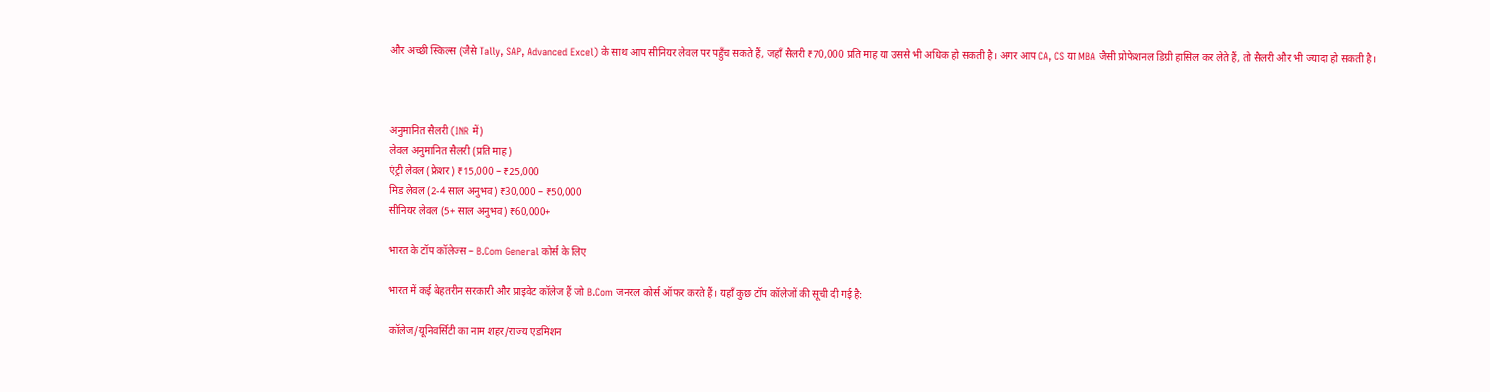और अच्छी स्किल्स (जैसे Tally, SAP, Advanced Excel) के साथ आप सीनियर लेवल पर पहुँच सकते हैं, जहाँ सैलरी ₹70,000 प्रति माह या उससे भी अधिक हो सकती है। अगर आप CA, CS या MBA जैसी प्रोफेशनल डिग्री हासिल कर लेते हैं, तो सैलरी और भी ज्यादा हो सकती है।



अनुमानित सैलरी (INR में)
लेवल अनुमानित सैलरी (प्रति माह)
एंट्री लेवल (फ्रेशर) ₹15,000 – ₹25,000
मिड लेवल (2-4 साल अनुभव) ₹30,000 – ₹50,000
सीनियर लेवल (5+ साल अनुभव) ₹60,000+

भारत के टॉप कॉलेज्स – B.Com General कोर्स के लिए

भारत में कई बेहतरीन सरकारी और प्राइवेट कॉलेज हैं जो B.Com जनरल कोर्स ऑफर करते हैं। यहाँ कुछ टॉप कॉलेजों की सूची दी गई है:

कॉलेज/यूनिवर्सिटी का नाम शहर/राज्य एडमिशन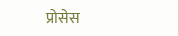प्रोसेस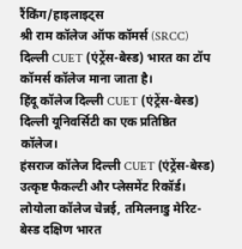रैंकिंग/हाइलाइट्स
श्री राम कॉलेज ऑफ कॉमर्स (SRCC) दिल्ली CUET (एंट्रेंस-बेस्ड) भारत का टॉप कॉमर्स कॉलेज माना जाता है।
हिंदू कॉलेज दिल्ली CUET (एंट्रेंस-बेस्ड) दिल्ली यूनिवर्सिटी का एक प्रतिष्ठित कॉलेज।
हंसराज कॉलेज दिल्ली CUET (एंट्रेंस-बेस्ड) उत्कृष्ट फैकल्टी और प्लेसमेंट रिकॉर्ड।
लोयोला कॉलेज चेन्नई, तमिलनाडु मेरिट-बेस्ड दक्षिण भारत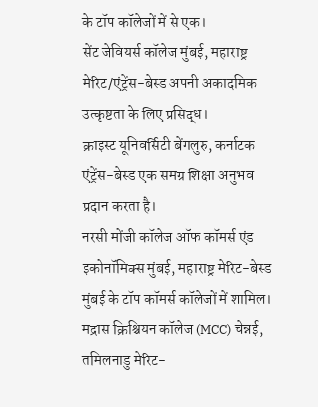के टॉप कॉलेजों में से एक।
सेंट जेवियर्स कॉलेज मुंबई, महाराष्ट्र मेरिट/एंट्रेंस-बेस्ड अपनी अकादमिक उत्कृष्टता के लिए प्रसिद्ध।
क्राइस्ट यूनिवर्सिटी बेंगलुरु, कर्नाटक एंट्रेंस-बेस्ड एक समग्र शिक्षा अनुभव प्रदान करता है।
नरसी मोंजी कॉलेज ऑफ कॉमर्स एंड इकोनॉमिक्स मुंबई, महाराष्ट्र मेरिट-बेस्ड मुंबई के टॉप कॉमर्स कॉलेजों में शामिल।
मद्रास क्रिश्चियन कॉलेज (MCC) चेन्नई, तमिलनाडु मेरिट-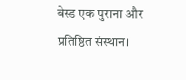बेस्ड एक पुराना और प्रतिष्ठित संस्थान।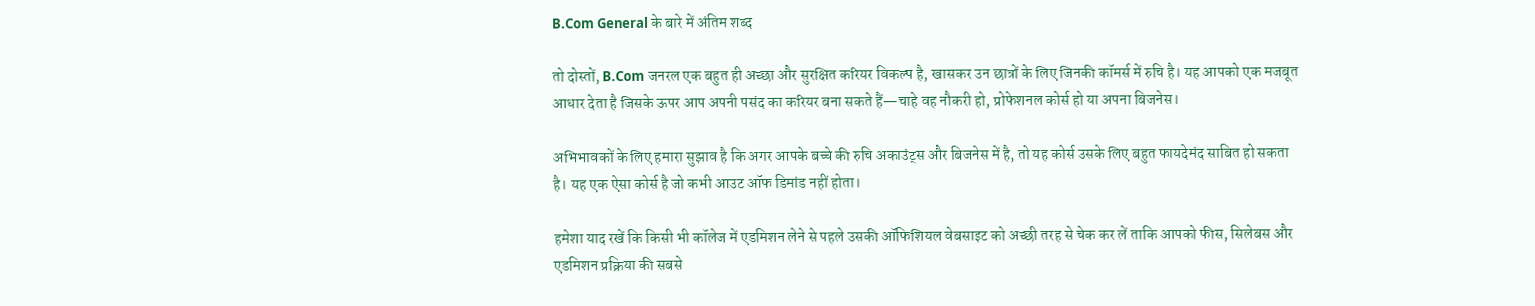B.Com General के बारे में अंतिम शब्द

तो दोस्तों, B.Com जनरल एक बहुत ही अच्छा और सुरक्षित करियर विकल्प है, खासकर उन छात्रों के लिए जिनकी कॉमर्स में रुचि है। यह आपको एक मजबूत आधार देता है जिसके ऊपर आप अपनी पसंद का करियर बना सकते हैं—चाहे वह नौकरी हो, प्रोफेशनल कोर्स हो या अपना बिजनेस।

अभिभावकों के लिए हमारा सुझाव है कि अगर आपके बच्चे की रुचि अकाउंट्स और बिजनेस में है, तो यह कोर्स उसके लिए बहुत फायदेमंद साबित हो सकता है। यह एक ऐसा कोर्स है जो कभी आउट ऑफ डिमांड नहीं होता।

हमेशा याद रखें कि किसी भी कॉलेज में एडमिशन लेने से पहले उसकी ऑफिशियल वेबसाइट को अच्छी तरह से चेक कर लें ताकि आपको फीस, सिलेबस और एडमिशन प्रक्रिया की सबसे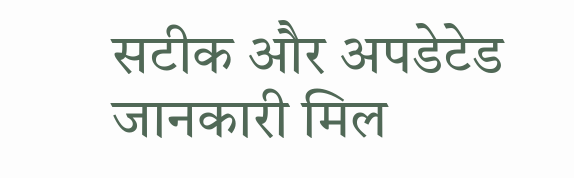सटीक और अपडेटेड जानकारी मिल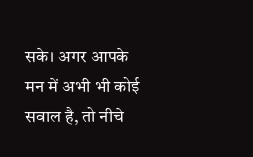सके। अगर आपके मन में अभी भी कोई सवाल है, तो नीचे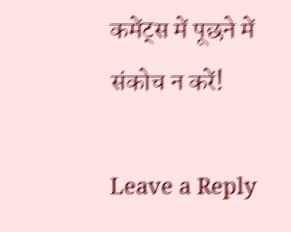कमेंट्स में पूछने में संकोच न करें!

Leave a Reply